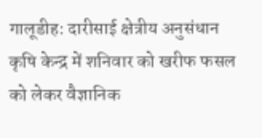गालूडीह: दारीसाई क्षेत्रीय अनुसंधान कृषि केन्द्र में शनिवार को खरीफ फसल को लेकर वैज्ञानिक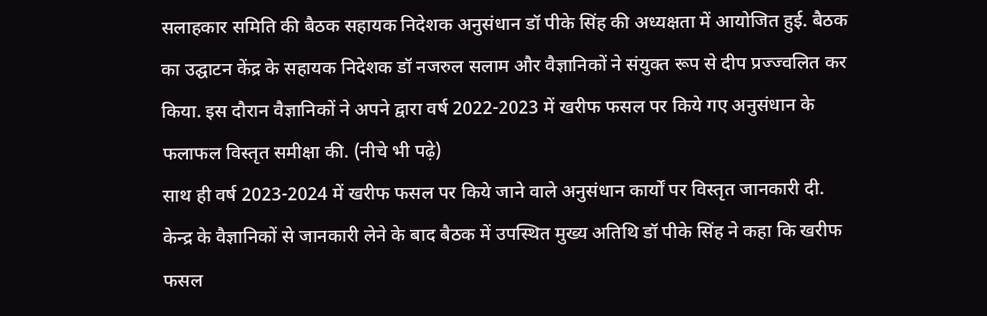सलाहकार समिति की बैठक सहायक निदेशक अनुसंधान डॉ पीके सिंह की अध्यक्षता में आयोजित हुई. बैठक का उद्घाटन केंद्र के सहायक निदेशक डॉ नजरुल सलाम और वैज्ञानिकों ने संयुक्त रूप से दीप प्रज्ज्वलित कर किया. इस दौरान वैज्ञानिकों ने अपने द्वारा वर्ष 2022-2023 में खरीफ फसल पर किये गए अनुसंधान के फलाफल विस्तृत समीक्षा की. (नीचे भी पढ़े)
साथ ही वर्ष 2023-2024 में खरीफ फसल पर किये जाने वाले अनुसंधान कार्यों पर विस्तृत जानकारी दी. केन्द्र के वैज्ञानिकों से जानकारी लेने के बाद बैठक में उपस्थित मुख्य अतिथि डॉ पीके सिंह ने कहा कि खरीफ फसल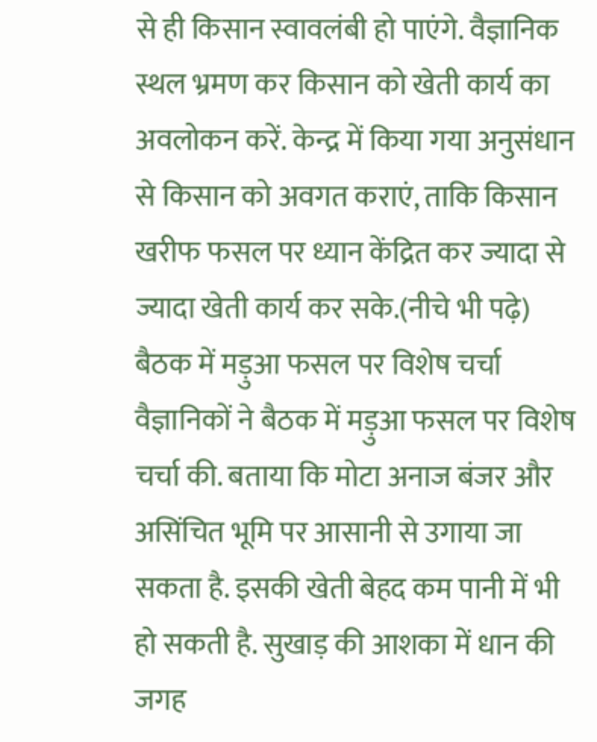से ही किसान स्वावलंबी हो पाएंगे. वैज्ञानिक स्थल भ्रमण कर किसान को खेती कार्य का अवलोकन करें. केन्द्र में किया गया अनुसंधान से किसान को अवगत कराएं, ताकि किसान खरीफ फसल पर ध्यान केंद्रित कर ज्यादा से ज्यादा खेती कार्य कर सके.(नीचे भी पढ़े)
बैठक में मड़ुआ फसल पर विशेष चर्चा
वैज्ञानिकों ने बैठक में मड़ुआ फसल पर विशेष चर्चा की. बताया कि मोटा अनाज बंजर और असिंचित भूमि पर आसानी से उगाया जा सकता है. इसकी खेती बेहद कम पानी में भी हो सकती है. सुखाड़ की आशका में धान की जगह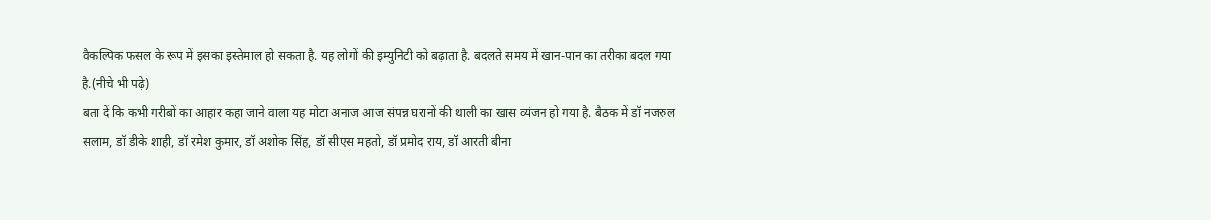वैकल्पिक फसल के रूप में इसका इस्तेमाल हो सकता है. यह लोगों की इम्युनिटी को बढ़ाता है. बदलते समय में खान-पान का तरीका बदल गया है.(नीचे भी पढ़े)
बता दें कि कभी गरीबों का आहार कहा जाने वाला यह मोटा अनाज आज संपन्न घरानों की थाली का खास व्यंजन हो गया है. बैठक में डॉ नजरुल सलाम, डॉ डीके शाही, डॉ रमेश कुमार, डॉ अशोक सिंह, डॉ सीएस महतो, डॉ प्रमोद राय, डॉ आरती बीना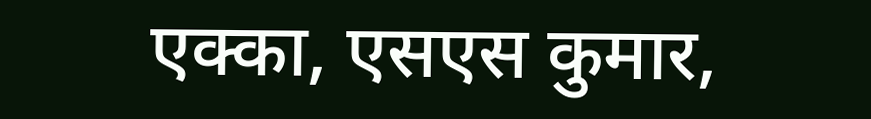एक्का, एसएस कुमार,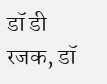डॉ डी रजक, डॉ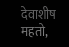देवाशीष महतो,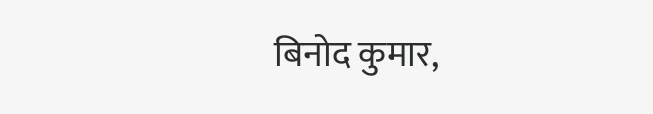बिनोद कुमार,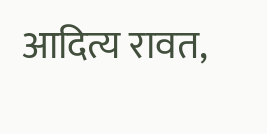आदित्य रावत,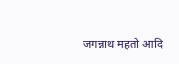जगन्नाथ महतो आदि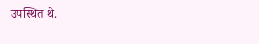उपस्थित थे.